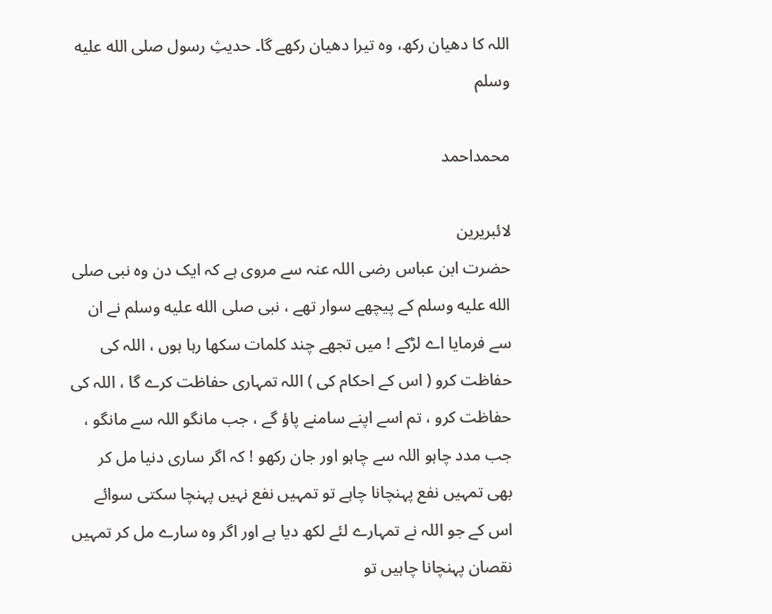اللہ کا دھیان رکھ، وہ تیرا دھیان رکھے گا۔ حدیثِ رسول صلى الله عليه وسلم

محمداحمد

لائبریرین
حضرت ابن عباس رضی اللہ عنہ سے مروی ہے کہ ایک دن وہ نبی صلى الله عليه وسلم کے پیچھے سوار تھے ، نبی صلى الله عليه وسلم نے ان سے فرمایا اے لڑکے ! میں تجھے چند کلمات سکھا رہا ہوں ، اللہ کی حفاظت کرو ( اس کے احکام کی ) اللہ تمہاری حفاظت کرے گا ، اللہ کی حفاظت کرو ، تم اسے اپنے سامنے پاؤ گے ، جب مانگو اللہ سے مانگو ، جب مدد چاہو اللہ سے چاہو اور جان رکھو ! کہ اگر ساری دنیا مل کر بھی تمہیں نفع پہنچانا چاہے تو تمہیں نفع نہیں پہنچا سکتی سوائے اس کے جو اللہ نے تمہارے لئے لکھ دیا ہے اور اگر وہ سارے مل کر تمہیں نقصان پہنچانا چاہیں تو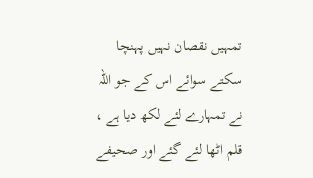تمہیں نقصان نہیں پہنچا سکتے سوائے اس کے جو اللہ نے تمہارے لئے لکھ دیا ہے ، قلم اٹھا لئے گئے اور صحیفے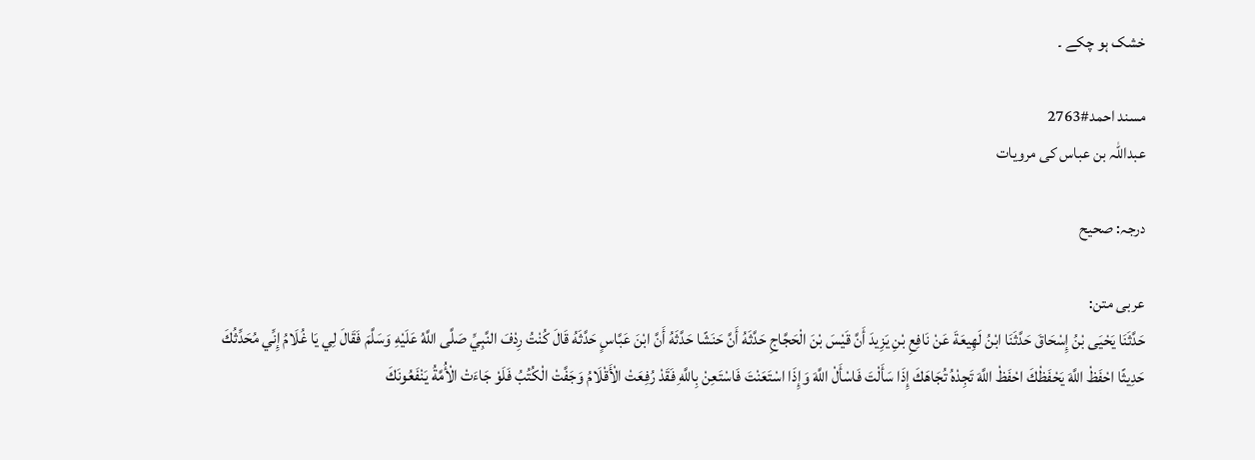خشک ہو چکے ۔

مسند احمد#2763
عبداللہ بن عباس کی مرویات

درجہ: صحیح

عربی متن:
حَدَّثَنَا يَحْيَى بْنُ إِسْحَاقَ حَدَّثَنَا ابْنُ لَهِيعَةَ عَنْ نَافِعِ بْنِ يَزِيدَ أَنَّ قَيْسَ بْنَ الْحَجَّاجِ حَدَّثَهُ أَنَّ حَنَشًا حَدَّثَهُ أَنَّ ابْنَ عَبَّاسٍ حَدَّثَهُ قَالَ كُنْتُ رِدْفَ النَّبِيِّ صَلَّى اللَّهُ عَلَيْهِ وَسَلَّمَ فَقَالَ لِي يَا غُلَامُ إِنِّي مُحَدِّثُكَ حَدِيثًا احْفَظْ اللَّهَ يَحْفَظْكَ احْفَظْ اللَّهَ تَجِدْهُ تُجَاهَكَ إِذَا سَأَلْتَ فَاسْأَلْ اللَّهَ وَإِذَا اسْتَعَنْتَ فَاسْتَعِنْ بِاللَّهِ فَقَدْ رُفِعَتْ الْأَقْلَامُ وَجَفَّتْ الْكُتُبُ فَلَوْ جَاءَتْ الْأُمَّةُ يَنْفَعُونَكَ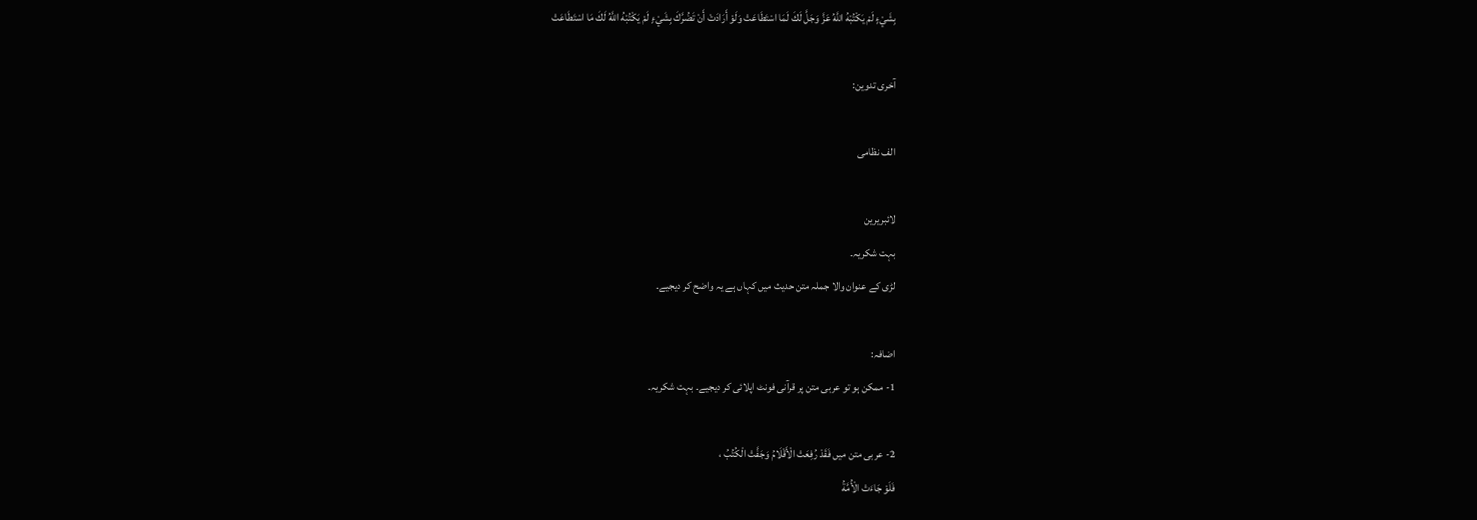بِشَيْءٍ لَمْ يَكْتُبْهُ اللَّهُ عَزَّ وَجَلَّ لَكَ لَمَا اسْتَطَاعَتْ وَلَوْ أَرَادَتْ أَنْ تَضُرَّكَ بِشَيْءٍ لَمْ يَكْتُبْهُ اللَّهُ لَكَ مَا اسْتَطَاعَتْ

آخری تدوین:

الف نظامی

لائبریرین
بہت شکریہ۔
لڑی کے عنوان والا جملہ متن حدیث میں کہاں ہے یہ واضح کر دیجیے۔

اضافہ:
1- ممکن ہو تو عربی متن پر قرآنی فونٹ اپلائی کر دیجیے۔ بہت شکریہ۔

2- عربی متن میں فَقَدْ رُفِعَتْ الْأَقْلَامُ وَجَفَّتْ الْكُتُبُ ،
فَلَوْ جَاءَتْ الْأُمَّةُ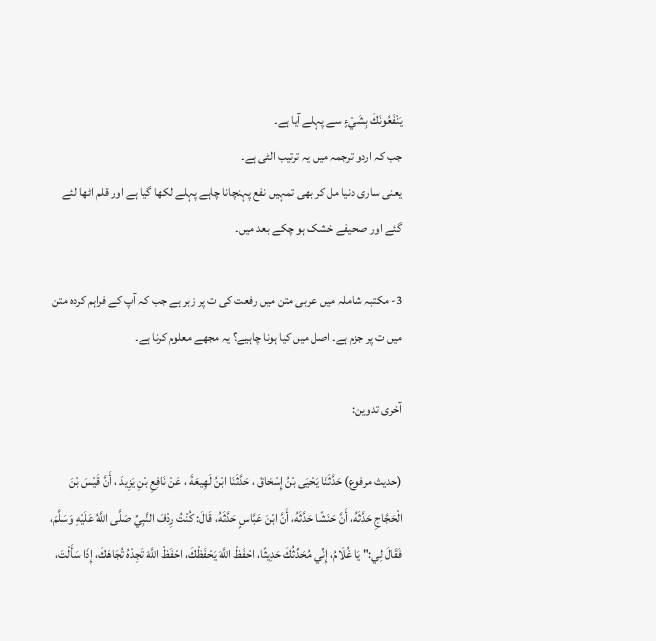يَنْفَعُونَكَ بِشَيْءٍ سے پہلے آیا ہے۔
جب کہ اردو ترجمہ میں یہ ترتیب الٹی ہے۔
یعنی ساری دنیا مل کر بھی تمہیں نفع پہنچانا چاہے پہلے لکھا گیا ہے اور قلم اٹھا لئے گئے اور صحیفے خشک ہو چکے بعد میں۔

3- مکتبہ شاملہ میں عربی متن میں رفعت کی ت پر زبر ہے جب کہ آپ کے فراہم کردہ متن میں ت پر جزم ہے۔ اصل میں کیا ہونا چاہیے؟ یہ مجھے معلوم کرنا ہے۔

آخری تدوین:

(حديث مرفوع) حَدَّثَنَا يَحْيَى بْنُ إِسْحَاقَ ، حَدَّثَنَا ابْنُ لَهِيعَةَ ، عَنْ نَافِعِ بْنِ يَزِيدَ ، أَنَّ قَيْسَ بْنَ الْحَجَّاجِ حَدَّثَهُ، أَنَّ حَنَشًا حَدَّثَهُ، أَنَّ ابْنَ عَبَّاسٍ حَدَّثَهُ، قَالَ: كُنْتُ رِدْفَ النَّبِيِّ صَلَّى اللَّهُ عَلَيْهِ وَسَلَّمَ، فَقَالَ لِي:" يَا غُلَامُ، إِنِّي مُحَدِّثُكَ حَدِيثًا، احْفَظْ اللَّهَ يَحْفَظْكَ، احْفَظْ اللَّهَ تَجِدْهُ تُجَاهَكَ، إِذَا سَأَلْتَ،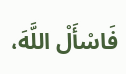فَاسْأَلْ اللَّهَ،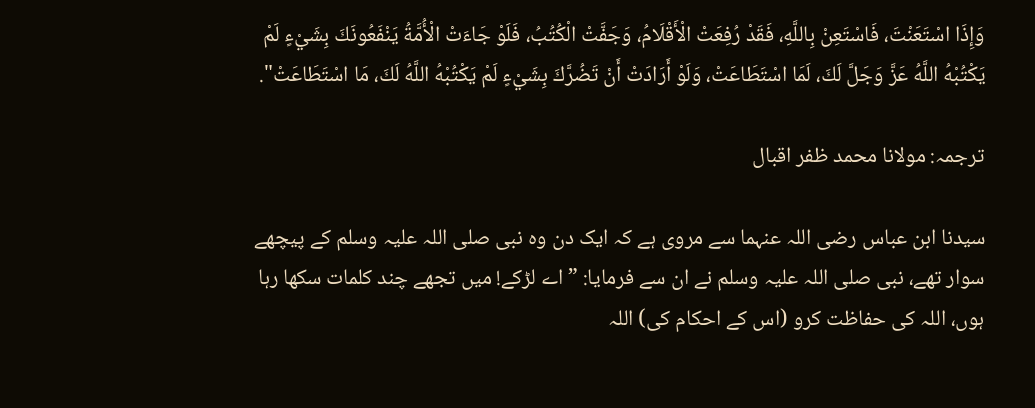وَإِذَا اسْتَعَنْتَ، فَاسْتَعِنْ بِاللَّهِ، فَقَدْ رُفِعَتْ الْأَقْلَامُ، وَجَفَّتْ الْكُتُبُ، فَلَوْ جَاءَتْ الْأُمَّةُ يَنْفَعُونَكَ بِشَيْءٍ لَمْ يَكْتُبْهُ اللَّهُ عَزَّ وَجَلَّ لَكَ، لَمَا اسْتَطَاعَتْ، وَلَوْ أَرَادَتْ أَنْ تَضُرَّكَ بِشَيْءٍ لَمْ يَكْتُبْهُ اللَّهُ لَكَ، مَا اسْتَطَاعَتْ".

ترجمہ: مولانا محمد ظفر اقبال

سیدنا ابن عباس رضی اللہ عنہما سے مروی ہے کہ ایک دن وہ نبی صلی اللہ علیہ وسلم کے پیچھے سوار تھے، نبی صلی اللہ علیہ وسلم نے ان سے فرمایا: ”اے لڑکے! میں تجھے چند کلمات سکھا رہا ہوں، اللہ کی حفاظت کرو (اس کے احکام کی) اللہ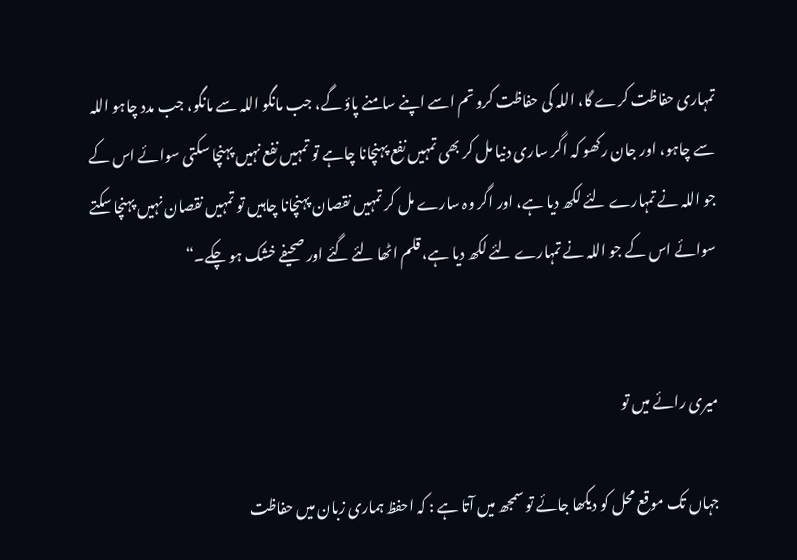تمہاری حفاظت کرے گا، اللہ کی حفاظت کرو تم اسے اپنے سامنے پاؤ گے، جب مانگو اللہ سے مانگو، جب مدد چاہو اللہ سے چاہو، اور جان رکھو کہ اگر ساری دنیا مل کر بھی تمہیں نفع پہنچانا چاہے تو تمہیں نفع نہیں پہنچا سکتی سوائے اس کے جو اللہ نے تمہارے لئے لکھ دیا ہے، اور اگر وہ سارے مل کر تمہیں نقصان پہنچانا چاہیں تو تمہیں نقصان نہیں پہنچا سکتے سوائے اس کے جو اللہ نے تمہارے لئے لکھ دیا ہے، قلم اٹھا لئے گئے اور صحیفے خشک ہو چکے۔“


میری رائے میں تو

جہاں تک موقع محل کو دیکھا جائے تو سمجھ میں آتا ہے : کہ احفظ ہماری زبان میں حفاظت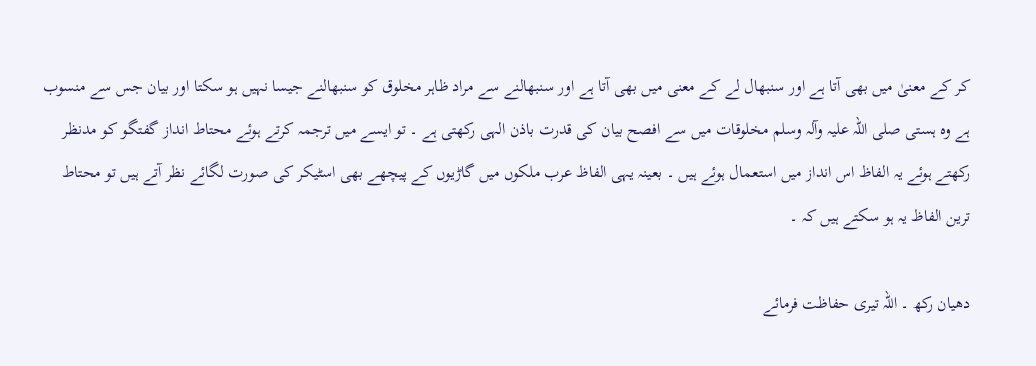کر کے معنیٰ میں بھی آتا ہے اور سنبھال لے کے معنی میں بھی آتا ہے اور سنبھالنے سے مراد ظاہر مخلوق کو سنبھالنے جیسا نہیں ہو سکتا اور بیان جس سے منسوب ہے وہ ہستی صلی اللہ علیہ وآلہ وسلم مخلوقات میں سے افصح بیان کی قدرت باذن الہی رکھتی ہے ۔ تو ایسے میں ترجمہ کرتے ہوئے محتاط انداز گفتگو کو مدنظر رکھتے ہوئے یہ الفاظ اس انداز میں استعمال ہوئے ہیں ۔ بعینہ یہی الفاظ عرب ملکوں میں گاڑیوں کے پیچھے بھی اسٹیکر کی صورت لگائے نظر آتے ہیں تو محتاط ترین الفاظ یہ ہو سکتے ہیں کہ ۔

دھیان رکھ ۔ اللہ تیری حفاظت فرمائے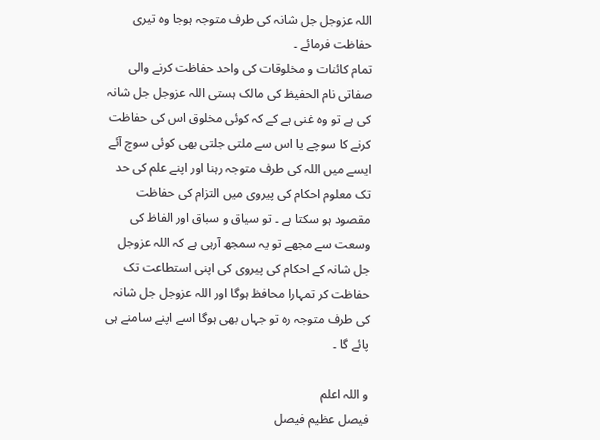اللہ عزوجل جل شانہ کی طرف متوجہ ہوجا وہ تیری حفاظت فرمائے ۔
تمام کائنات و مخلوقات کی واحد حفاظت کرنے والی صفاتی نام الحفیظ کی مالک ہستی اللہ عزوجل جل شانہ کی ہے تو وہ غنی ہے کے کہ کوئی مخلوق اس کی حفاظت کرنے کا سوچے یا اس سے ملتی جلتی بھی کوئی سوچ آئے ایسے میں اللہ کی طرف متوجہ رہنا اور اپنے علم کی حد تک معلوم احکام کی پیروی میں التزام کی حفاظت مقصود ہو سکتا ہے ۔ تو سیاق و سباق اور الفاظ کی وسعت سے مجھے تو یہ سمجھ آرہی ہے کہ اللہ عزوجل جل شانہ کے احکام کی پیروی کی اپنی استطاعت تک حفاظت کر تمہارا محافظ ہوگا اور اللہ عزوجل جل شانہ کی طرف متوجہ رہ تو جہاں بھی ہوگا اسے اپنے سامنے ہی پائے گا ۔

و اللہ اعلم
فیصل عظیم فیصل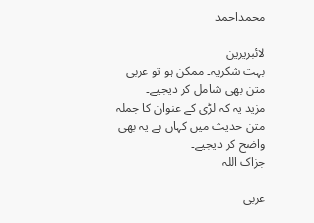محمداحمد

لائبریرین
بہت شکریہ۔ ممکن ہو تو عربی متن بھی شامل کر دیجیے۔
مزید یہ کہ لڑی کے عنوان کا جملہ متن حدیث میں کہاں ہے یہ بھی واضح کر دیجیے۔
جزاک اللہ

عربی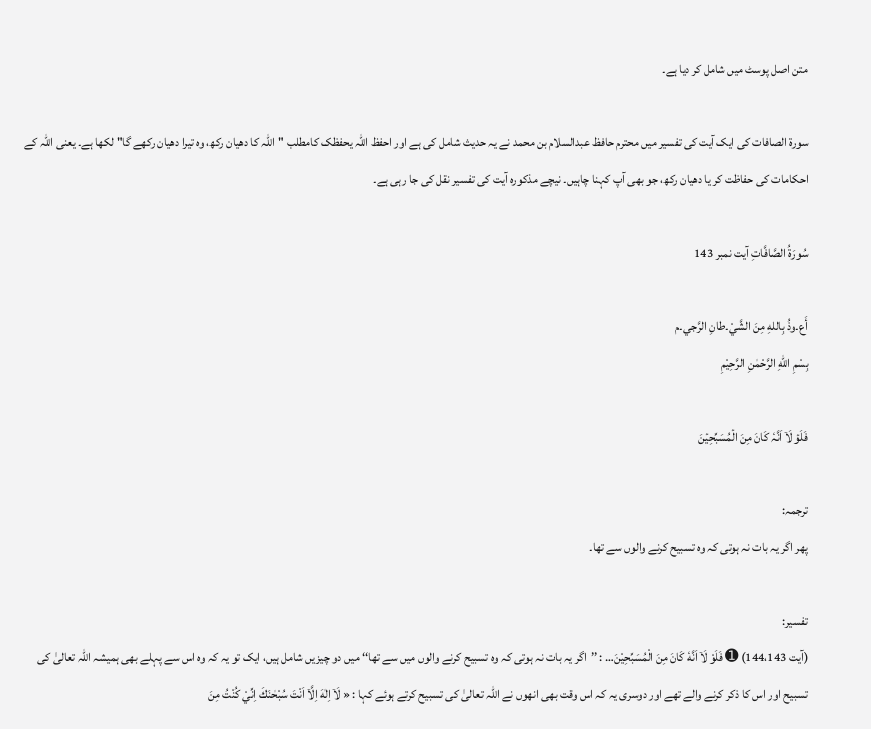متن اصل پوسٹ میں شامل کر دیا ہے۔

سورۃ الصافات کی ایک آیت کی تفسیر میں محترم حافظ عبدالسلام بن محمد نے یہ حدیث شامل کی ہے اور احفظ اللہ یحفظک کامطلب "اللہ کا دھیان رکھ، وہ تیرا دھیان رکھے گا" لکھا ہے۔ یعنی اللہ کے احکامات کی حفاظت کر یا دھیان رکھ، جو بھی آپ کہنا چاہیں۔ نیچے مذکورہ آیت کی تفسیر نقل کی جا رہی ہے۔

سُورَةُ الصَّافَّاتِ آیت نمبر 143

أَع۔وذُ بِاللهِ مِنَ الشَّيْ۔طانِ الرَّجي۔م
بِسْمِ اللّٰهِ الرَّحْمٰنِ الرَّحِيْمِ

فَلَوۡ لَاۤ اَنَّہٗ کَانَ مِنَ الۡمُسَبِّحِیۡنَ

ترجمہ:
پھر اگر یہ بات نہ ہوتی کہ وہ تسبیح کرنے والوں سے تھا۔

تفسیر:
(آیت 144،143) ➊ فَلَوْ لَاۤ اَنَّهٗ كَانَ مِنَ الْمُسَبِّحِيْنَ… : ’’اگر یہ بات نہ ہوتی کہ وہ تسبیح کرنے والوں میں سے تھا‘‘ میں دو چیزیں شامل ہیں، ایک تو یہ کہ وہ اس سے پہلے بھی ہمیشہ اللہ تعالیٰ کی تسبیح اور اس کا ذکر کرنے والے تھے اور دوسری یہ کہ اس وقت بھی انھوں نے اللہ تعالیٰ کی تسبیح کرتے ہوئے کہا : « لَاۤ اِلٰهَ اِلَّاۤ اَنْتَ سُبْحٰنَكَ اِنِّيْ كُنْتُ مِنَ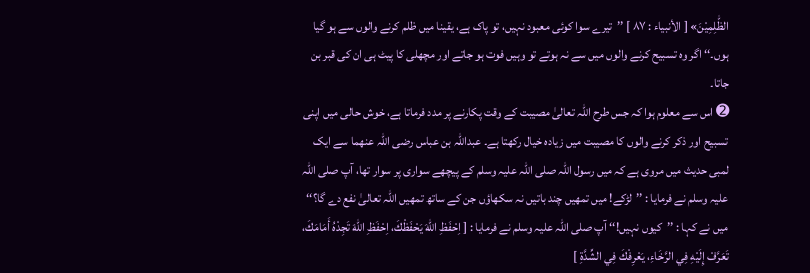الظّٰلِمِيْنَ» [ الأنبیاء : ۸۷ ] ’’تیرے سوا کوئی معبود نہیں، تو پاک ہے، یقینا میں ظلم کرنے والوں سے ہو گیا ہوں۔‘‘ اگر وہ تسبیح کرنے والوں میں سے نہ ہوتے تو وہیں فوت ہو جاتے اور مچھلی کا پیٹ ہی ان کی قبر بن جاتا۔
➋ اس سے معلوم ہوا کہ جس طرح اللہ تعالیٰ مصیبت کے وقت پکارنے پر مدد فرماتا ہے، خوش حالی میں اپنی تسبیح اور ذکر کرنے والوں کا مصیبت میں زیادہ خیال رکھتا ہے۔ عبداللہ بن عباس رضی اللہ عنھما سے ایک لمبی حدیث میں مروی ہے کہ میں رسول اللہ صلی اللہ علیہ وسلم کے پیچھے سواری پر سوار تھا، آپ صلی اللہ علیہ وسلم نے فرمایا : ’’لڑکے! میں تمھیں چند باتیں نہ سکھاؤں جن کے ساتھ تمھیں اللہ تعالیٰ نفع دے گا؟‘‘ میں نے کہا : ’’کیوں نہیں!‘‘ آپ صلی اللہ علیہ وسلم نے فرمایا : [ اِحْفَظِ اللّٰهَ يَحْفَظْكَ، اِحْفَظِ اللّٰهَ تَجِدْهُ أَمَامَكَ، تَعَرَّفْ إِلَيْهِ فِي الرَّخَاءِ، يَعْرِفْكَ فِي الشِّدَّةِ ]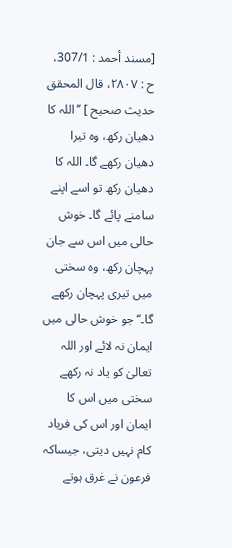[مسند أحمد : 307/1، ح : ۲۸۰۷، قال المحقق حدیث صحیح ] ’’اللہ کا دھیان رکھ، وہ تیرا دھیان رکھے گا۔ اللہ کا دھیان رکھ تو اسے اپنے سامنے پائے گا۔ خوش حالی میں اس سے جان پہچان رکھ، وہ سختی میں تیری پہچان رکھے گا۔‘‘ جو خوش حالی میں ایمان نہ لائے اور اللہ تعالیٰ کو یاد نہ رکھے سختی میں اس کا ایمان اور اس کی فریاد کام نہیں دیتی، جیساکہ فرعون نے غرق ہوتے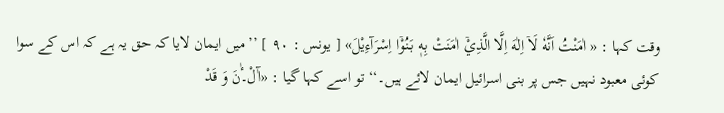وقت کہا : « اٰمَنْتُ اَنَّهٗ لَاۤ اِلٰهَ اِلَّا الَّذِيْۤ اٰمَنَتْ بِهٖ بَنُوْۤا اِسْرَآءِيْلَ» [ یونس : ۹۰ ] ’’میں ایمان لایا کہ حق یہ ہے کہ اس کے سوا کوئی معبود نہیں جس پر بنی اسرائیل ایمان لائے ہیں۔‘‘ تو اسے کہا گیا : «آٰلْ۔ٰٔنَ وَ قَدْ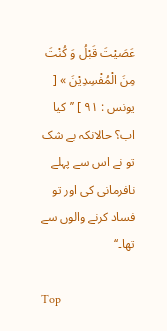عَصَيْتَ قَبْلُ وَ كُنْتَ مِنَ الْمُفْسِدِيْنَ » [ یونس : ۹۱ ] ’’کیا اب؟ حالانکہ بے شک تو نے اس سے پہلے نافرمانی کی اور تو فساد کرنے والوں سے تھا۔‘‘

Top